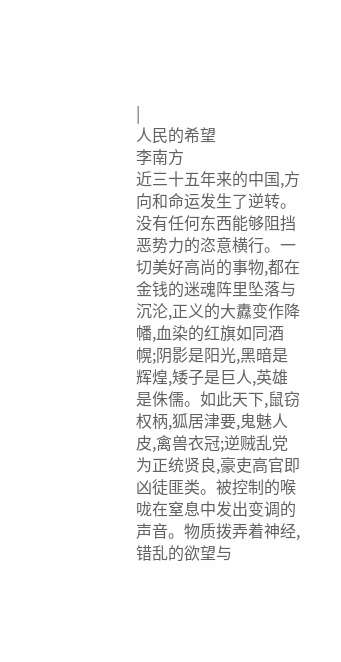|
人民的希望
李南方
近三十五年来的中国,方向和命运发生了逆转。没有任何东西能够阻挡恶势力的恣意横行。一切美好高尚的事物,都在金钱的迷魂阵里坠落与沉沦,正义的大纛变作降幡,血染的红旗如同酒幌;阴影是阳光,黑暗是辉煌,矮子是巨人,英雄是侏儒。如此天下,鼠窃权柄,狐居津要,鬼魅人皮,禽兽衣冠;逆贼乱党为正统贤良,豪吏高官即凶徒匪类。被控制的喉咙在窒息中发出变调的声音。物质拨弄着神经,错乱的欲望与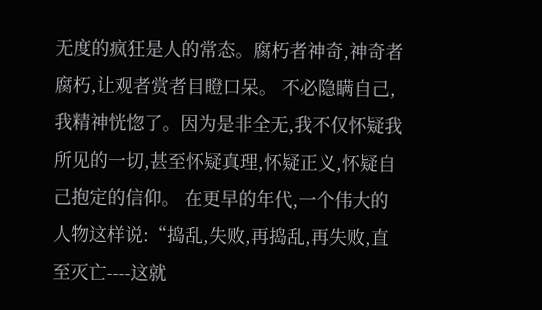无度的疯狂是人的常态。腐朽者神奇,神奇者腐朽,让观者赏者目瞪口呆。 不必隐瞒自己,我精神恍惚了。因为是非全无,我不仅怀疑我所见的一切,甚至怀疑真理,怀疑正义,怀疑自己抱定的信仰。 在更早的年代,一个伟大的人物这样说:“捣乱,失败,再捣乱,再失败,直至灭亡----这就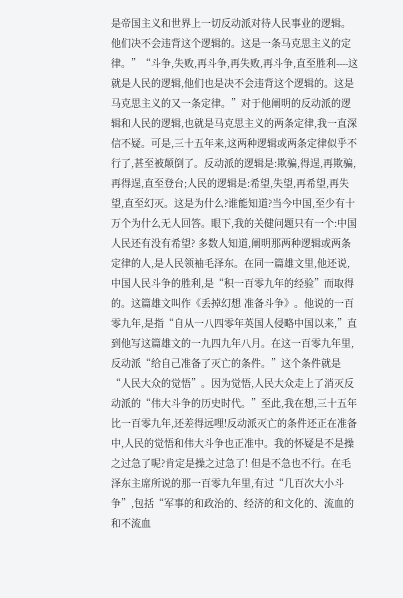是帝国主义和世界上一切反动派对待人民事业的逻辑。他们决不会违背这个逻辑的。这是一条马克思主义的定律。”“斗争,失败,再斗争,再失败,再斗争,直至胜利----这就是人民的逻辑,他们也是决不会违背这个逻辑的。这是马克思主义的又一条定律。”对于他阐明的反动派的逻辑和人民的逻辑,也就是马克思主义的两条定律,我一直深信不疑。可是,三十五年来,这两种逻辑或两条定律似乎不行了,甚至被颠倒了。反动派的逻辑是:欺骗,得逞,再欺骗,再得逞,直至登台;人民的逻辑是:希望,失望,再希望,再失望,直至幻灭。这是为什么?谁能知道?当今中国,至少有十万个为什么无人回答。眼下,我的关健问题只有一个:中国人民还有没有希望? 多数人知道,阐明那两种逻辑或两条定律的人,是人民领袖毛泽东。在同一篇雄文里,他还说,中国人民斗争的胜利,是“积一百零九年的经验”而取得的。这篇雄文叫作《丢掉幻想 准备斗争》。他说的一百零九年,是指“自从一八四零年英国人侵略中国以来,”直到他写这篇雄文的一九四九年八月。在这一百零九年里,反动派“给自己准备了灭亡的条件。”这个条件就是“人民大众的觉悟”。因为觉悟,人民大众走上了消灭反动派的“伟大斗争的历史时代。”至此,我在想,三十五年比一百零九年,还差得远哩!反动派灭亡的条件还正在准备中,人民的觉悟和伟大斗争也正准中。我的怀疑是不是操之过急了呢?肯定是操之过急了! 但是不急也不行。在毛泽东主席所说的那一百零九年里,有过“几百次大小斗争”,包括“军事的和政治的、经济的和文化的、流血的和不流血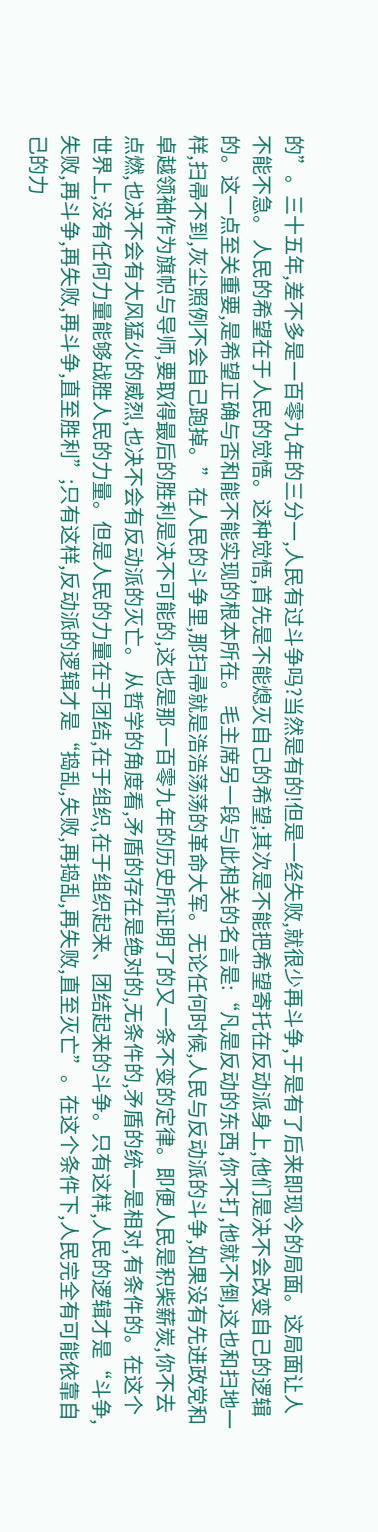的”。三十五年,差不多是一百零九年的三分一,人民有过斗争吗?当然是有的!但是一经失败,就很少再斗争,于是有了后来即现今的局面。这局面让人不能不急。 人民的希望在于人民的觉悟。这种觉悟,首先是不能熄灭自己的希望;其次是不能把希望寄托在反动派身上,他们是决不会改变自己的逻辑的。这一点至关重要,是希望正确与否和能不能实现的根本所在。 毛主席另一段与此相关的名言是:“凡是反动的东西,你不打,他就不倒,这也和扫地一样,扫帚不到,灰尘照例不会自己跑掉。”在人民的斗争里,那扫帚就是浩浩荡荡的革命大军。无论任何时候,人民与反动派的斗争,如果没有先进政党和卓越领袖作为旗帜与导师,要取得最后的胜利是决不可能的,这也是那一百零九年的历史所证明了的又一条不变的定律。即便人民是积柴薪炭,你不去点燃,也决不会有大风猛火的威烈,也决不会有反动派的灭亡。 从哲学的角度看,矛盾的存在是绝对的,无条件的,矛盾的统一是相对,有条件的。在这个世界上,没有任何力量能够战胜人民的力量。但是人民的力量在于团结,在于组织,在于组织起来、团结起来的斗争。只有这样,人民的逻辑才是“斗争,失败,再斗争,再失败,再斗争,直至胜利”;只有这样,反动派的逻辑才是“捣乱,失败,再捣乱,再失败,直至灭亡”。在这个条件下,人民完全有可能依靠自己的力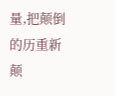量,把颠倒的历重新颠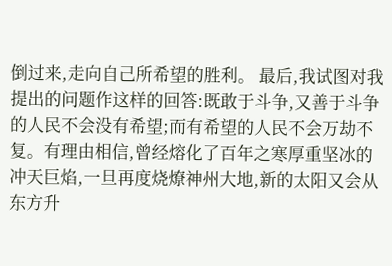倒过来,走向自己所希望的胜利。 最后,我试图对我提出的问题作这样的回答:既敢于斗争,又善于斗争的人民不会没有希望;而有希望的人民不会万劫不复。有理由相信,曾经熔化了百年之寒厚重坚冰的冲天巨焰,一旦再度烧燎神州大地,新的太阳又会从东方升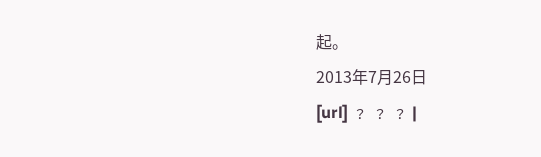起。
2013年7月26日
[url] ﹖ ﹖ ﹖ |